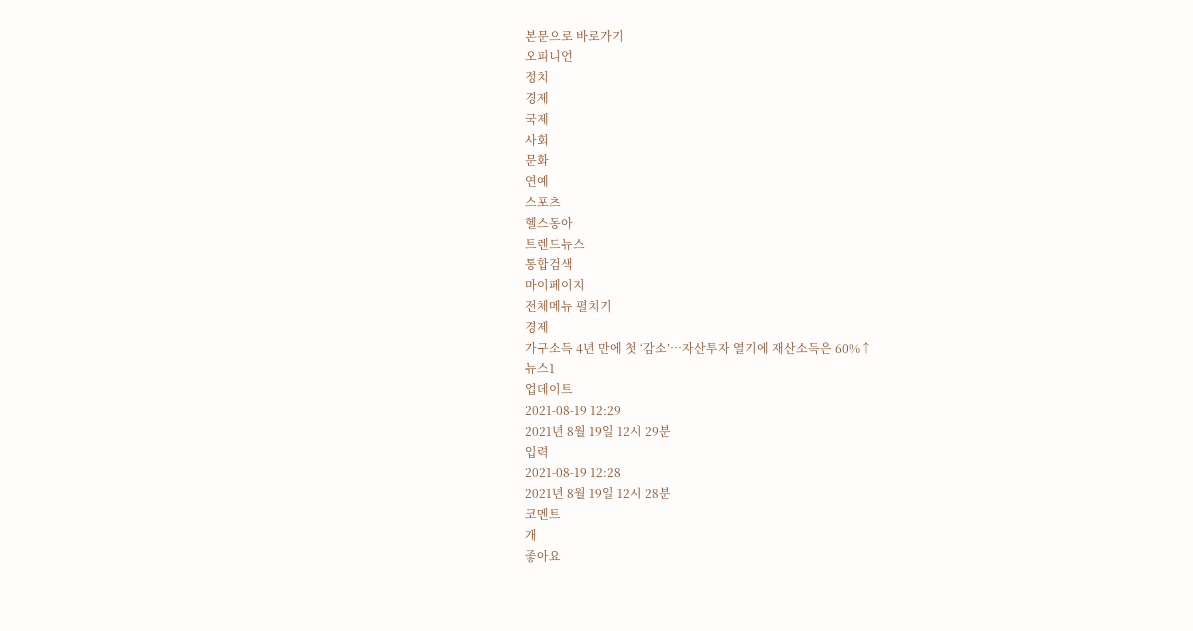본문으로 바로가기
오피니언
정치
경제
국제
사회
문화
연예
스포츠
헬스동아
트렌드뉴스
통합검색
마이페이지
전체메뉴 펼치기
경제
가구소득 4년 만에 첫 ‘감소’…자산투자 열기에 재산소득은 60%↑
뉴스1
업데이트
2021-08-19 12:29
2021년 8월 19일 12시 29분
입력
2021-08-19 12:28
2021년 8월 19일 12시 28분
코멘트
개
좋아요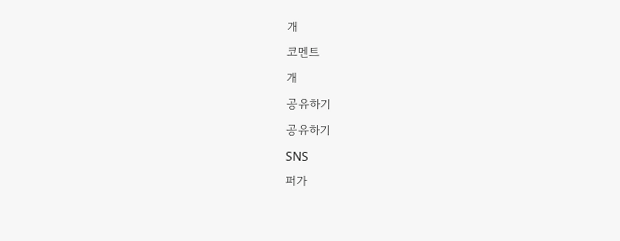개
코멘트
개
공유하기
공유하기
SNS
퍼가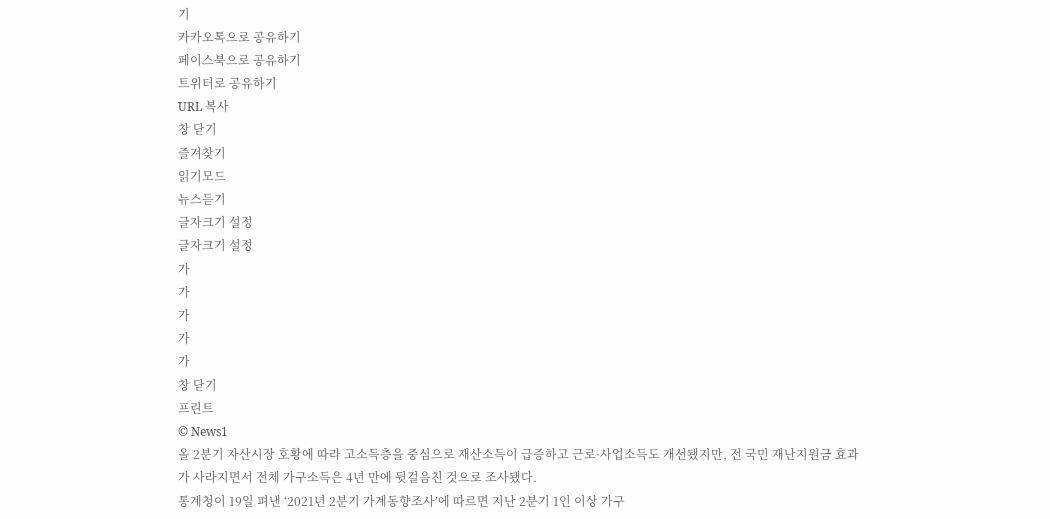기
카카오톡으로 공유하기
페이스북으로 공유하기
트위터로 공유하기
URL 복사
창 닫기
즐겨찾기
읽기모드
뉴스듣기
글자크기 설정
글자크기 설정
가
가
가
가
가
창 닫기
프린트
© News1
올 2분기 자산시장 호황에 따라 고소득층을 중심으로 재산소득이 급증하고 근로·사업소득도 개선됐지만, 전 국민 재난지원금 효과가 사라지면서 전체 가구소득은 4년 만에 뒷걸음친 것으로 조사됐다.
통계청이 19일 펴낸 ‘2021년 2분기 가계동향조사’에 따르면 지난 2분기 1인 이상 가구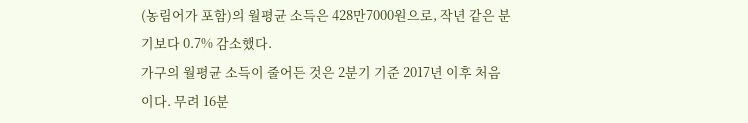(농림어가 포함)의 월평균 소득은 428만7000원으로, 작년 같은 분기보다 0.7% 감소했다.
가구의 월평균 소득이 줄어든 것은 2분기 기준 2017년 이후 처음이다. 무려 16분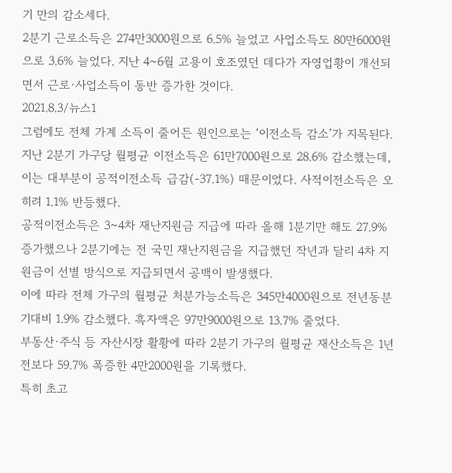기 만의 감소세다.
2분기 근로소득은 274만3000원으로 6.5% 늘었고 사업소득도 80만6000원으로 3.6% 늘었다. 지난 4~6월 고용이 호조였던 데다가 자영업황이 개선되면서 근로·사업소득이 동반 증가한 것이다.
2021.8.3/뉴스1
그럼에도 전체 가계 소득이 줄어든 원인으로는 ‘이전소득 감소’가 지목된다.
지난 2분기 가구당 월평균 이전소득은 61만7000원으로 28.6% 감소했는데, 이는 대부분이 공적이전소득 급감(-37.1%) 때문이었다. 사적이전소득은 오히려 1.1% 반등했다.
공적이전소득은 3~4차 재난지원금 지급에 따라 올해 1분기만 해도 27.9% 증가했으나 2분기에는 전 국민 재난지원금을 지급했던 작년과 달리 4차 지원금이 선별 방식으로 지급되면서 공백이 발생했다.
이에 따라 전체 가구의 월평균 처분가능소득은 345만4000원으로 전년동분기대비 1.9% 감소했다. 흑자액은 97만9000원으로 13.7% 줄었다.
부동산·주식 등 자산시장 활황에 따라 2분기 가구의 월평균 재산소득은 1년 전보다 59.7% 폭증한 4만2000원을 기록했다.
특히 초고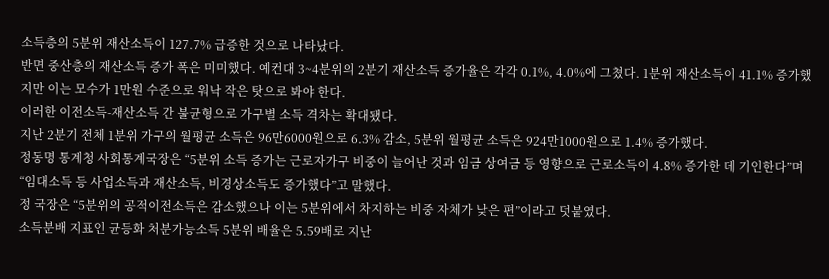소득층의 5분위 재산소득이 127.7% 급증한 것으로 나타났다.
반면 중산층의 재산소득 증가 폭은 미미했다. 예컨대 3~4분위의 2분기 재산소득 증가율은 각각 0.1%, 4.0%에 그쳤다. 1분위 재산소득이 41.1% 증가했지만 이는 모수가 1만원 수준으로 워낙 작은 탓으로 봐야 한다.
이러한 이전소득-재산소득 간 불균형으로 가구별 소득 격차는 확대됐다.
지난 2분기 전체 1분위 가구의 월평균 소득은 96만6000원으로 6.3% 감소, 5분위 월평균 소득은 924만1000원으로 1.4% 증가했다.
정동명 통계청 사회통계국장은 “5분위 소득 증가는 근로자가구 비중이 늘어난 것과 임금 상여금 등 영향으로 근로소득이 4.8% 증가한 데 기인한다”며 “임대소득 등 사업소득과 재산소득, 비경상소득도 증가했다”고 말했다.
정 국장은 “5분위의 공적이전소득은 감소했으나 이는 5분위에서 차지하는 비중 자체가 낮은 편”이라고 덧붙였다.
소득분배 지표인 균등화 처분가능소득 5분위 배율은 5.59배로 지난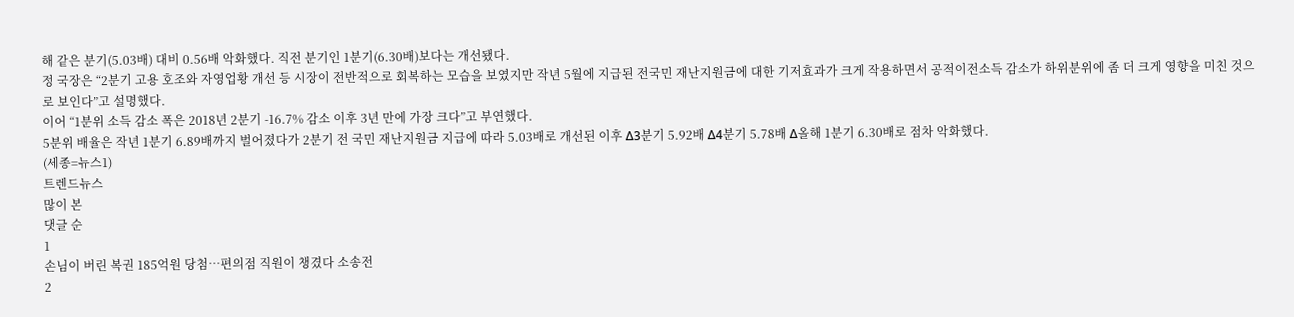해 같은 분기(5.03배) 대비 0.56배 악화했다. 직전 분기인 1분기(6.30배)보다는 개선됐다.
정 국장은 “2분기 고용 호조와 자영업황 개선 등 시장이 전반적으로 회복하는 모습을 보였지만 작년 5월에 지급된 전국민 재난지원금에 대한 기저효과가 크게 작용하면서 공적이전소득 감소가 하위분위에 좀 더 크게 영향을 미친 것으로 보인다”고 설명했다.
이어 “1분위 소득 감소 폭은 2018년 2분기 -16.7% 감소 이후 3년 만에 가장 크다”고 부연했다.
5분위 배율은 작년 1분기 6.89배까지 벌어졌다가 2분기 전 국민 재난지원금 지급에 따라 5.03배로 개선된 이후 Δ3분기 5.92배 Δ4분기 5.78배 Δ올해 1분기 6.30배로 점차 악화했다.
(세종=뉴스1)
트렌드뉴스
많이 본
댓글 순
1
손님이 버린 복권 185억원 당첨…편의점 직원이 챙겼다 소송전
2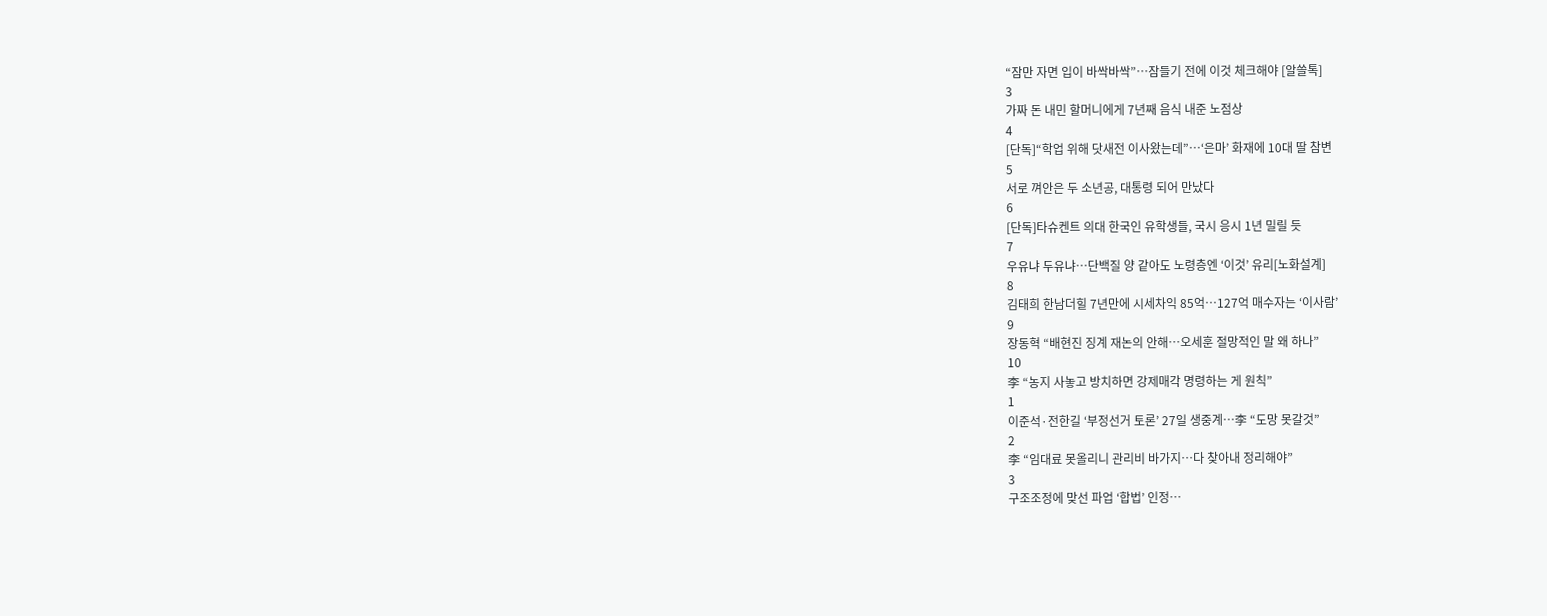“잠만 자면 입이 바싹바싹”…잠들기 전에 이것 체크해야 [알쓸톡]
3
가짜 돈 내민 할머니에게 7년째 음식 내준 노점상
4
[단독]“학업 위해 닷새전 이사왔는데”…‘은마’ 화재에 10대 딸 참변
5
서로 껴안은 두 소년공, 대통령 되어 만났다
6
[단독]타슈켄트 의대 한국인 유학생들, 국시 응시 1년 밀릴 듯
7
우유냐 두유냐…단백질 양 같아도 노령층엔 ‘이것’ 유리[노화설계]
8
김태희 한남더힐 7년만에 시세차익 85억…127억 매수자는 ‘이사람’
9
장동혁 “배현진 징계 재논의 안해…오세훈 절망적인 말 왜 하나”
10
李 “농지 사놓고 방치하면 강제매각 명령하는 게 원칙”
1
이준석·전한길 ‘부정선거 토론’ 27일 생중계…李 “도망 못갈것”
2
李 “임대료 못올리니 관리비 바가지…다 찾아내 정리해야”
3
구조조정에 맞선 파업 ‘합법’ 인정…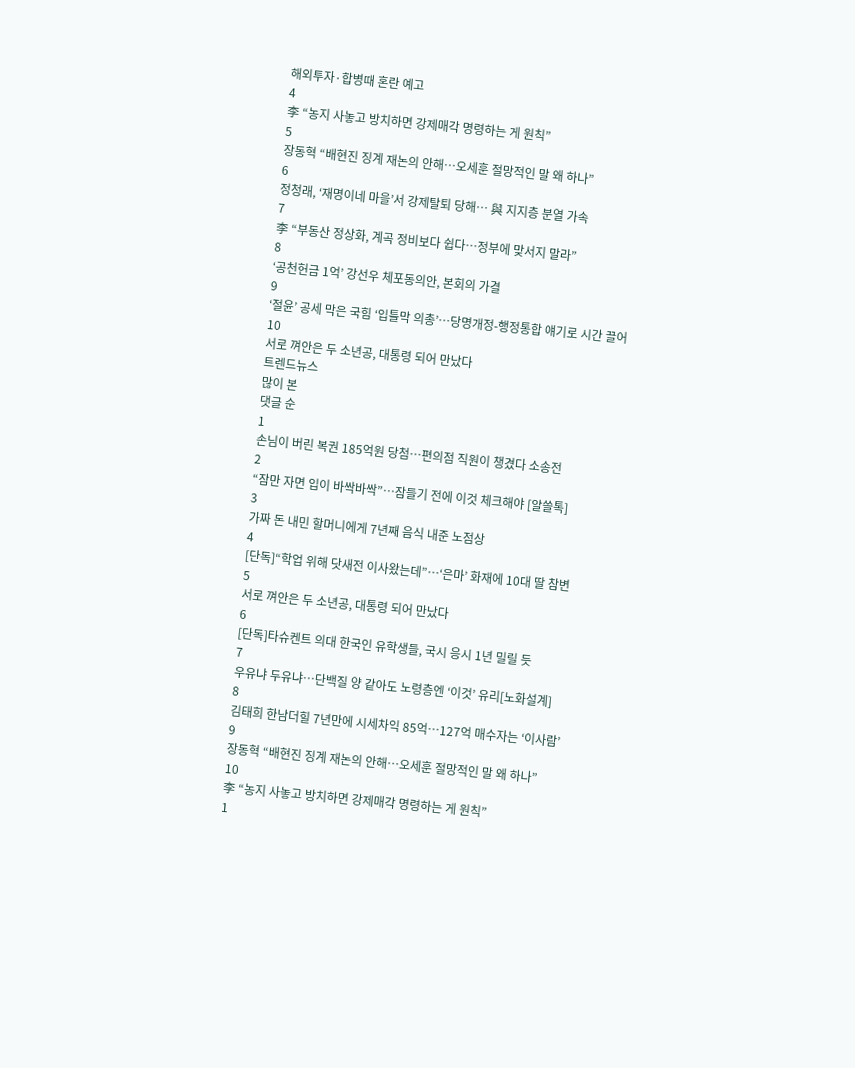해외투자·합병때 혼란 예고
4
李 “농지 사놓고 방치하면 강제매각 명령하는 게 원칙”
5
장동혁 “배현진 징계 재논의 안해…오세훈 절망적인 말 왜 하나”
6
정청래, ‘재명이네 마을’서 강제탈퇴 당해… 與 지지층 분열 가속
7
李 “부동산 정상화, 계곡 정비보다 쉽다…정부에 맞서지 말라”
8
‘공천헌금 1억’ 강선우 체포동의안, 본회의 가결
9
‘절윤’ 공세 막은 국힘 ‘입틀막 의총’…당명개정-행정통합 얘기로 시간 끌어
10
서로 껴안은 두 소년공, 대통령 되어 만났다
트렌드뉴스
많이 본
댓글 순
1
손님이 버린 복권 185억원 당첨…편의점 직원이 챙겼다 소송전
2
“잠만 자면 입이 바싹바싹”…잠들기 전에 이것 체크해야 [알쓸톡]
3
가짜 돈 내민 할머니에게 7년째 음식 내준 노점상
4
[단독]“학업 위해 닷새전 이사왔는데”…‘은마’ 화재에 10대 딸 참변
5
서로 껴안은 두 소년공, 대통령 되어 만났다
6
[단독]타슈켄트 의대 한국인 유학생들, 국시 응시 1년 밀릴 듯
7
우유냐 두유냐…단백질 양 같아도 노령층엔 ‘이것’ 유리[노화설계]
8
김태희 한남더힐 7년만에 시세차익 85억…127억 매수자는 ‘이사람’
9
장동혁 “배현진 징계 재논의 안해…오세훈 절망적인 말 왜 하나”
10
李 “농지 사놓고 방치하면 강제매각 명령하는 게 원칙”
1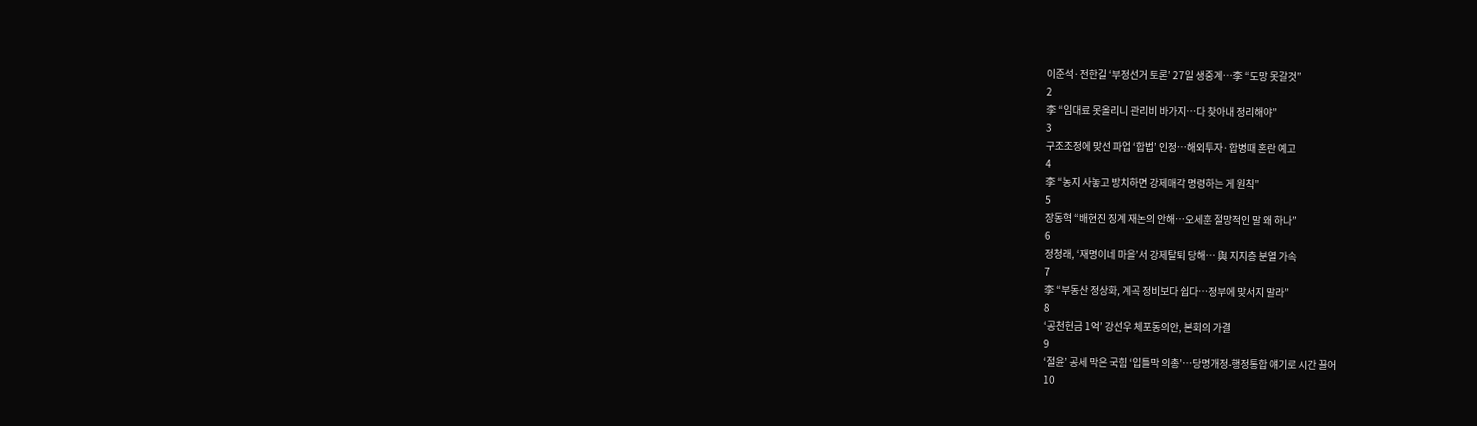이준석·전한길 ‘부정선거 토론’ 27일 생중계…李 “도망 못갈것”
2
李 “임대료 못올리니 관리비 바가지…다 찾아내 정리해야”
3
구조조정에 맞선 파업 ‘합법’ 인정…해외투자·합병때 혼란 예고
4
李 “농지 사놓고 방치하면 강제매각 명령하는 게 원칙”
5
장동혁 “배현진 징계 재논의 안해…오세훈 절망적인 말 왜 하나”
6
정청래, ‘재명이네 마을’서 강제탈퇴 당해… 與 지지층 분열 가속
7
李 “부동산 정상화, 계곡 정비보다 쉽다…정부에 맞서지 말라”
8
‘공천헌금 1억’ 강선우 체포동의안, 본회의 가결
9
‘절윤’ 공세 막은 국힘 ‘입틀막 의총’…당명개정-행정통합 얘기로 시간 끌어
10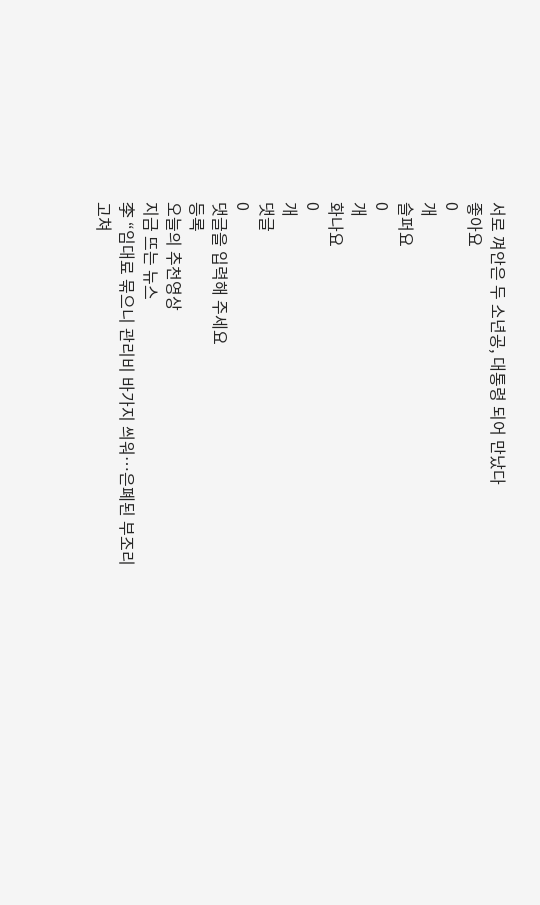서로 껴안은 두 소년공, 대통령 되어 만났다
좋아요
0
개
슬퍼요
0
개
화나요
0
개
댓글
0
댓글을 입력해 주세요
등록
오늘의 추천영상
지금 뜨는 뉴스
李 “임대료 묶으니 관리비 바가지 씌워…은폐된 부조리 고쳐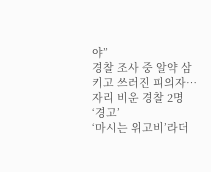야”
경찰 조사 중 알약 삼키고 쓰러진 피의자…자리 비운 경찰 2명 ‘경고’
‘마시는 위고비’라더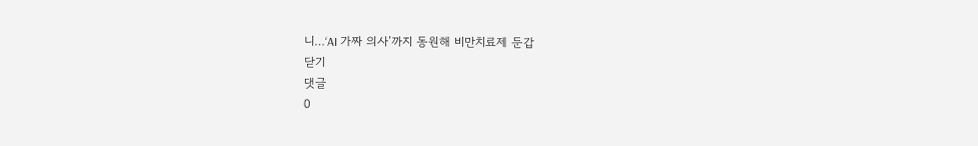니…‘AI 가짜 의사’까지 동원해 비만치료제 둔갑
닫기
댓글
0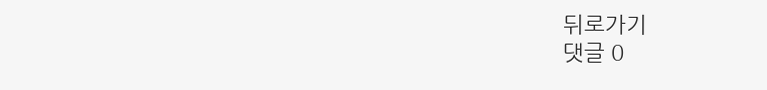뒤로가기
댓글 0